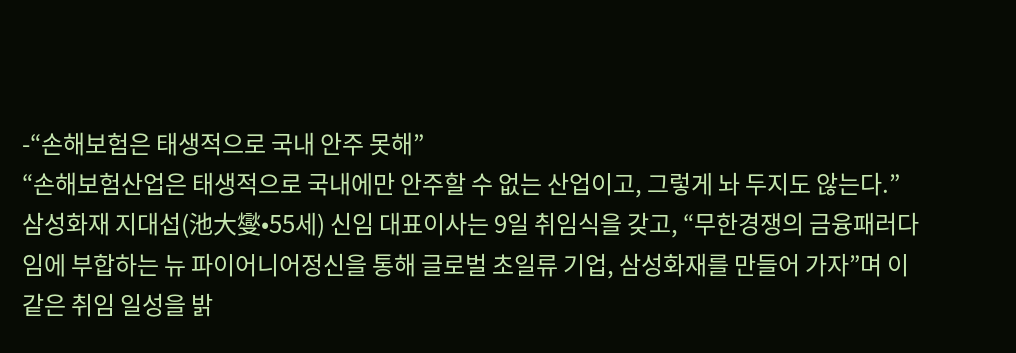-“손해보험은 태생적으로 국내 안주 못해”
“손해보험산업은 태생적으로 국내에만 안주할 수 없는 산업이고, 그렇게 놔 두지도 않는다.”
삼성화재 지대섭(池大燮•55세) 신임 대표이사는 9일 취임식을 갖고, “무한경쟁의 금융패러다임에 부합하는 뉴 파이어니어정신을 통해 글로벌 초일류 기업, 삼성화재를 만들어 가자”며 이 같은 취임 일성을 밝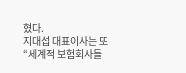혔다.
지대섭 대표이사는 또 “세계적 보험회사들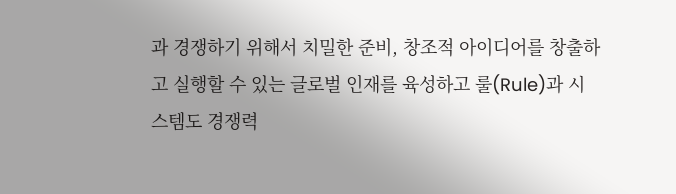과 경쟁하기 위해서 치밀한 준비, 창조적 아이디어를 창출하고 실행할 수 있는 글로벌 인재를 육성하고 룰(Rule)과 시스템도 경쟁력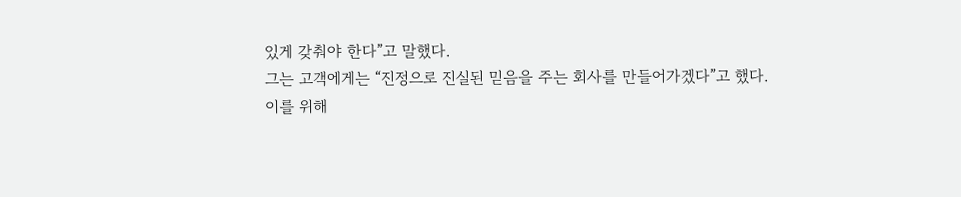있게 갖춰야 한다”고 말했다.
그는 고객에게는 “진정으로 진실된 믿음을 주는 회사를 만들어가겠다”고 했다.
이를 위해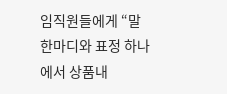임직원들에게 “말 한마디와 표정 하나에서 상품내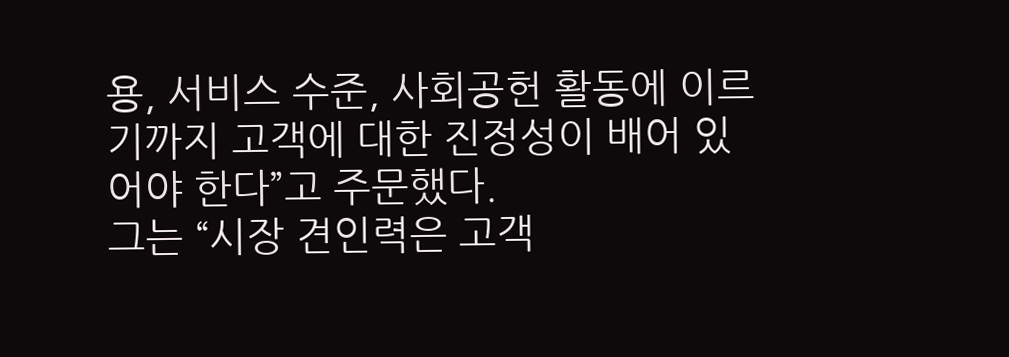용, 서비스 수준, 사회공헌 활동에 이르기까지 고객에 대한 진정성이 배어 있어야 한다”고 주문했다.
그는 “시장 견인력은 고객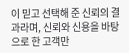이 믿고 선택해 준 신뢰의 결과라며, 신뢰와 신용을 바탕으로 한 고객만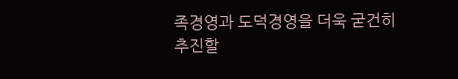족경영과 도덕경영을 더욱 굳건히 추진할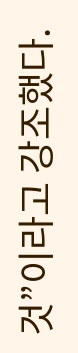것”이라고 강조했다.